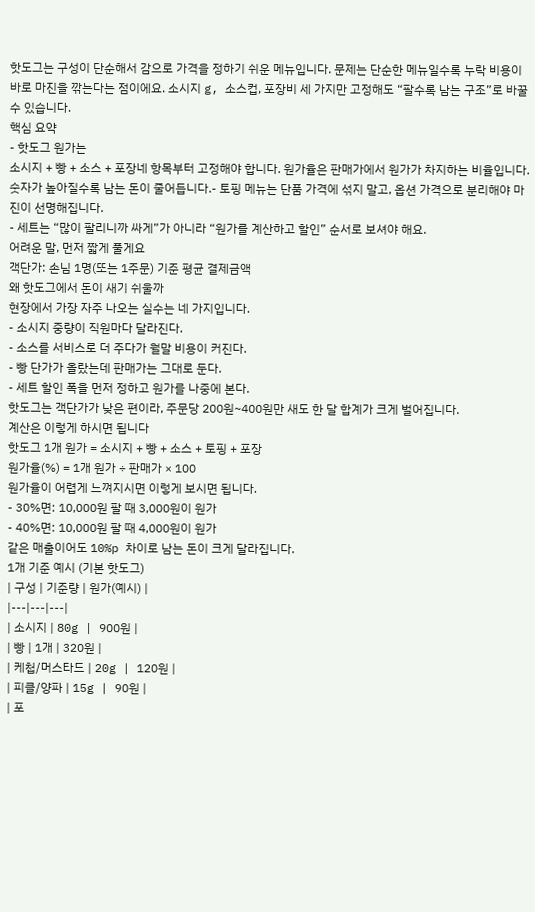핫도그는 구성이 단순해서 감으로 가격을 정하기 쉬운 메뉴입니다. 문제는 단순한 메뉴일수록 누락 비용이 바로 마진을 깎는다는 점이에요. 소시지 g, 소스컵, 포장비 세 가지만 고정해도 “팔수록 남는 구조”로 바꿀 수 있습니다.
핵심 요약
- 핫도그 원가는
소시지 + 빵 + 소스 + 포장네 항목부터 고정해야 합니다. 원가율은 판매가에서 원가가 차지하는 비율입니다. 숫자가 높아질수록 남는 돈이 줄어듭니다.- 토핑 메뉴는 단품 가격에 섞지 말고, 옵션 가격으로 분리해야 마진이 선명해집니다.
- 세트는 “많이 팔리니까 싸게”가 아니라 “원가를 계산하고 할인” 순서로 보셔야 해요.
어려운 말, 먼저 짧게 풀게요
객단가: 손님 1명(또는 1주문) 기준 평균 결제금액
왜 핫도그에서 돈이 새기 쉬울까
현장에서 가장 자주 나오는 실수는 네 가지입니다.
- 소시지 중량이 직원마다 달라진다.
- 소스를 서비스로 더 주다가 월말 비용이 커진다.
- 빵 단가가 올랐는데 판매가는 그대로 둔다.
- 세트 할인 폭을 먼저 정하고 원가를 나중에 본다.
핫도그는 객단가가 낮은 편이라, 주문당 200원~400원만 새도 한 달 합계가 크게 벌어집니다.
계산은 이렇게 하시면 됩니다
핫도그 1개 원가 = 소시지 + 빵 + 소스 + 토핑 + 포장
원가율(%) = 1개 원가 ÷ 판매가 × 100
원가율이 어렵게 느껴지시면 이렇게 보시면 됩니다.
- 30%면: 10,000원 팔 때 3,000원이 원가
- 40%면: 10,000원 팔 때 4,000원이 원가
같은 매출이어도 10%p 차이로 남는 돈이 크게 달라집니다.
1개 기준 예시 (기본 핫도그)
| 구성 | 기준량 | 원가(예시) |
|---|---|---|
| 소시지 | 80g | 900원 |
| 빵 | 1개 | 320원 |
| 케첩/머스타드 | 20g | 120원 |
| 피클/양파 | 15g | 90원 |
| 포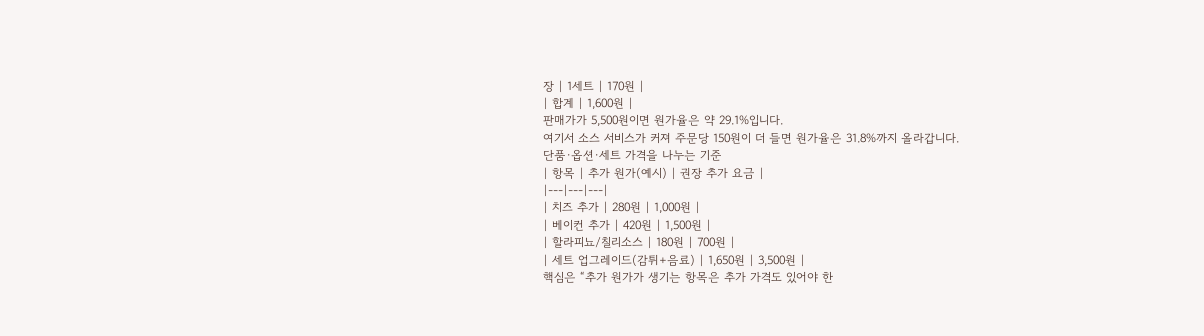장 | 1세트 | 170원 |
| 합계 | 1,600원 |
판매가가 5,500원이면 원가율은 약 29.1%입니다.
여기서 소스 서비스가 커져 주문당 150원이 더 들면 원가율은 31.8%까지 올라갑니다.
단품·옵션·세트 가격을 나누는 기준
| 항목 | 추가 원가(예시) | 권장 추가 요금 |
|---|---|---|
| 치즈 추가 | 280원 | 1,000원 |
| 베이컨 추가 | 420원 | 1,500원 |
| 할라피뇨/칠리소스 | 180원 | 700원 |
| 세트 업그레이드(감튀+음료) | 1,650원 | 3,500원 |
핵심은 “추가 원가가 생기는 항목은 추가 가격도 있어야 한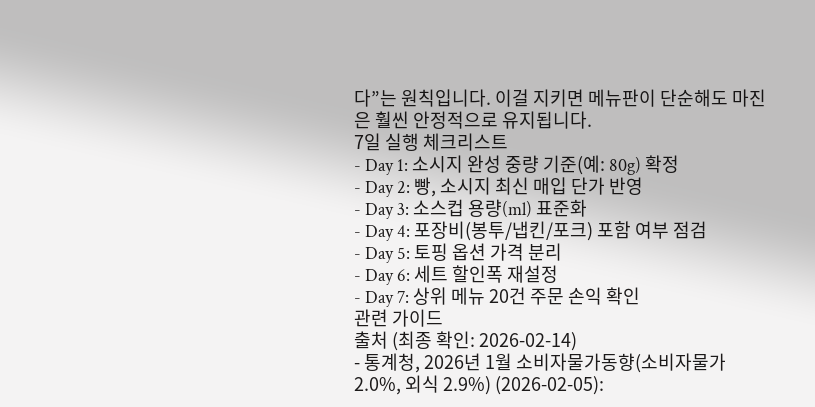다”는 원칙입니다. 이걸 지키면 메뉴판이 단순해도 마진은 훨씬 안정적으로 유지됩니다.
7일 실행 체크리스트
- Day 1: 소시지 완성 중량 기준(예: 80g) 확정
- Day 2: 빵, 소시지 최신 매입 단가 반영
- Day 3: 소스컵 용량(ml) 표준화
- Day 4: 포장비(봉투/냅킨/포크) 포함 여부 점검
- Day 5: 토핑 옵션 가격 분리
- Day 6: 세트 할인폭 재설정
- Day 7: 상위 메뉴 20건 주문 손익 확인
관련 가이드
출처 (최종 확인: 2026-02-14)
- 통계청, 2026년 1월 소비자물가동향(소비자물가 2.0%, 외식 2.9%) (2026-02-05):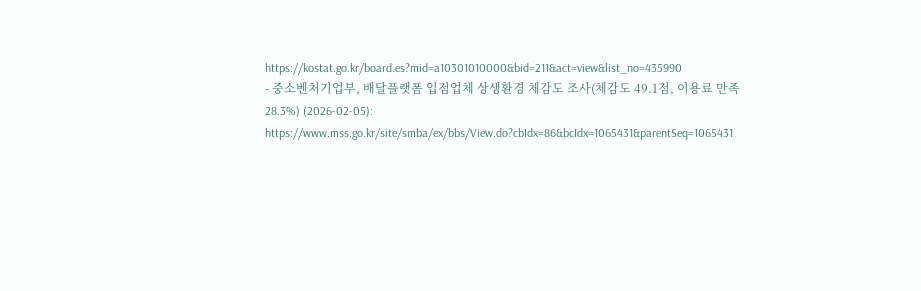https://kostat.go.kr/board.es?mid=a10301010000&bid=211&act=view&list_no=435990
- 중소벤처기업부, 배달플랫폼 입점업체 상생환경 체감도 조사(체감도 49.1점, 이용료 만족 28.3%) (2026-02-05): https://www.mss.go.kr/site/smba/ex/bbs/View.do?cbIdx=86&bcIdx=1065431&parentSeq=1065431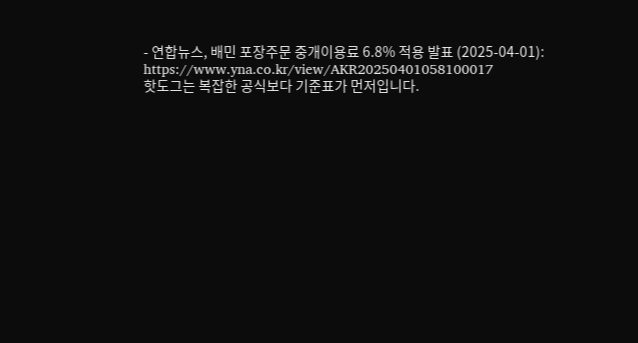- 연합뉴스, 배민 포장주문 중개이용료 6.8% 적용 발표 (2025-04-01): https://www.yna.co.kr/view/AKR20250401058100017
핫도그는 복잡한 공식보다 기준표가 먼저입니다.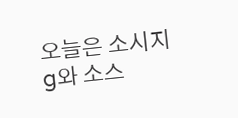오늘은 소시지 g와 소스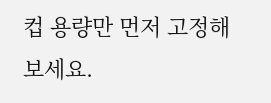컵 용량만 먼저 고정해 보세요.